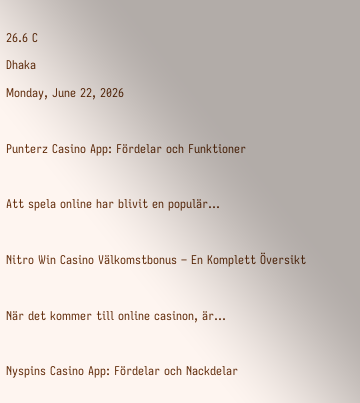26.6 C
Dhaka
Monday, June 22, 2026

Punterz Casino App: Fördelar och Funktioner

Att spela online har blivit en populär...

Nitro Win Casino Välkomstbonus – En Komplett Översikt

När det kommer till online casinon, är...

Nyspins Casino App: Fördelar och Nackdelar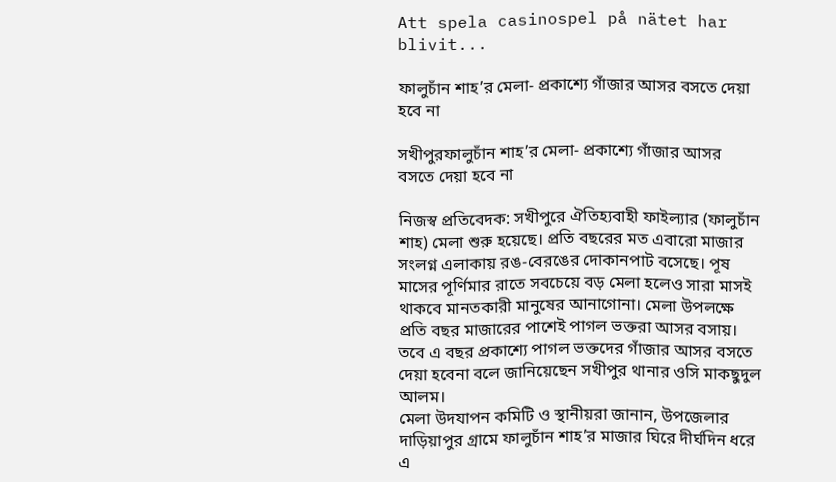Att spela casinospel på nätet har blivit...

ফালুচাঁন শাহ’র মেলা- প্রকাশ্যে গাঁজার আসর বসতে দেয়া হবে না

সখীপুরফালুচাঁন শাহ’র মেলা- প্রকাশ্যে গাঁজার আসর বসতে দেয়া হবে না

নিজস্ব প্রতিবেদক: সখীপুরে ঐতিহ্যবাহী ফাইল্যার (ফালুচাঁন শাহ) মেলা শুরু হয়েছে। প্রতি বছরের মত এবারো মাজার সংলগ্ন এলাকায় রঙ-বেরঙের দোকানপাট বসেছে। পূষ মাসের পূর্ণিমার রাতে সবচেয়ে বড় মেলা হলেও সারা মাসই থাকবে মানতকারী মানুষের আনাগোনা। মেলা উপলক্ষে প্রতি বছর মাজারের পাশেই পাগল ভক্তরা আসর বসায়। তবে এ বছর প্রকাশ্যে পাগল ভক্তদের গাঁজার আসর বসতে দেয়া হবেনা বলে জানিয়েছেন সখীপুর থানার ওসি মাকছুদুল আলম।
মেলা উদযাপন কমিটি ও স্থানীয়রা জানান, উপজেলার দাড়িয়াপুর গ্রামে ফালুচাঁন শাহ’র মাজার ঘিরে দীর্ঘদিন ধরে এ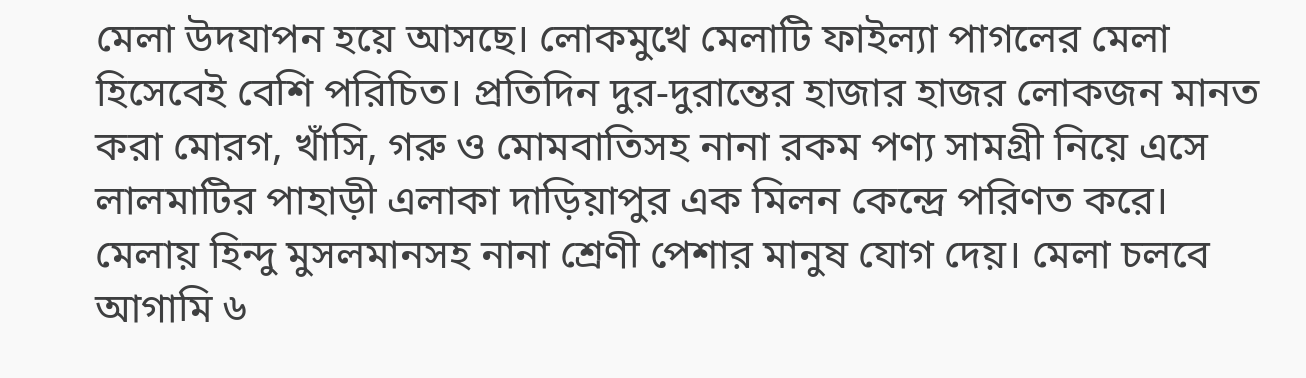মেলা উদযাপন হয়ে আসছে। লোকমুখে মেলাটি ফাইল্যা পাগলের মেলা হিসেবেই বেশি পরিচিত। প্রতিদিন দুর-দুরান্তের হাজার হাজর লোকজন মানত করা মোরগ, খাঁসি, গরু ও মোমবাতিসহ নানা রকম পণ্য সামগ্রী নিয়ে এসে লালমাটির পাহাড়ী এলাকা দাড়িয়াপুর এক মিলন কেন্দ্রে পরিণত করে। মেলায় হিন্দু মুসলমানসহ নানা শ্রেণী পেশার মানুষ যোগ দেয়। মেলা চলবে আগামি ৬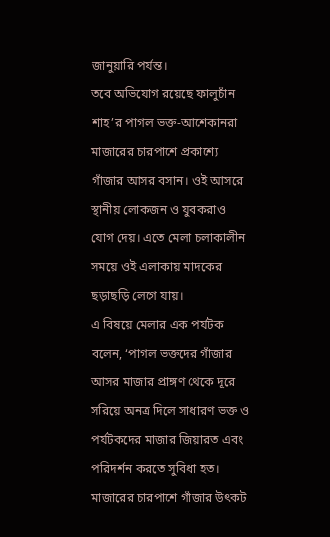জানুয়ারি পর্যন্ত।
তবে অভিযোগ রয়েছে ফালুচাঁন শাহ’র পাগল ভক্ত-আশেকানরা মাজারের চারপাশে প্রকাশ্যে গাঁজার আসর বসান। ওই আসরে স্থানীয় লোকজন ও যুবকরাও যোগ দেয়। এতে মেলা চলাকালীন সময়ে ওই এলাকায় মাদকের ছড়াছড়ি লেগে যায়।
এ বিষয়ে মেলার এক পর্যটক বলেন, ‘পাগল ভক্তদের গাঁজার আসর মাজার প্রাঙ্গণ থেকে দূরে সরিয়ে অনত্র দিলে সাধারণ ভক্ত ও পর্যটকদের মাজার জিয়ারত এবং পরিদর্শন করতে সুবিধা হত। মাজারের চারপাশে গাঁজার উৎকট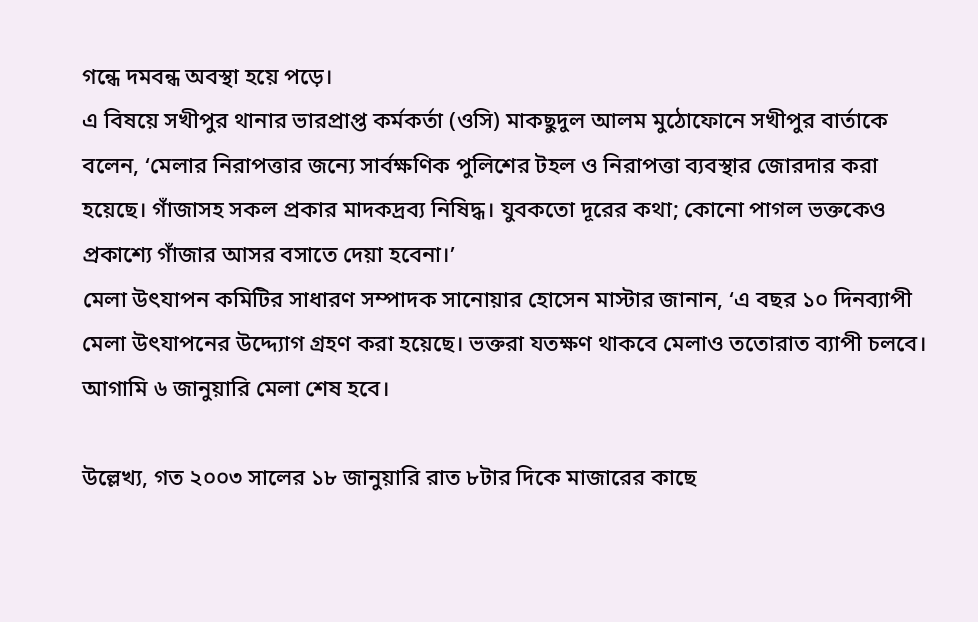গন্ধে দমবন্ধ অবস্থা হয়ে পড়ে।
এ বিষয়ে সখীপুর থানার ভারপ্রাপ্ত কর্মকর্তা (ওসি) মাকছুদুল আলম মুঠোফোনে সখীপুর বার্তাকে বলেন, ‘মেলার নিরাপত্তার জন্যে সার্বক্ষণিক পুলিশের টহল ও নিরাপত্তা ব্যবস্থার জোরদার করা হয়েছে। গাঁজাসহ সকল প্রকার মাদকদ্রব্য নিষিদ্ধ। যুবকতো দূরের কথা; কোনো পাগল ভক্তকেও প্রকাশ্যে গাঁজার আসর বসাতে দেয়া হবেনা।’
মেলা উৎযাপন কমিটির সাধারণ সম্পাদক সানোয়ার হোসেন মাস্টার জানান, ‘এ বছর ১০ দিনব্যাপী মেলা উৎযাপনের উদ্দ্যোগ গ্রহণ করা হয়েছে। ভক্তরা যতক্ষণ থাকবে মেলাও ততোরাত ব্যাপী চলবে। আগামি ৬ জানুয়ারি মেলা শেষ হবে।

উল্লেখ্য, গত ২০০৩ সালের ১৮ জানুয়ারি রাত ৮টার দিকে মাজারের কাছে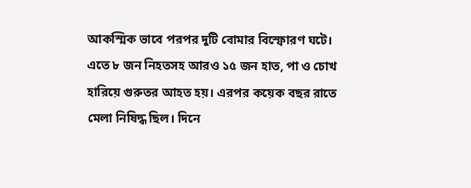আকস্মিক ভাবে পরপর দুটি বোমার বিস্ফোরণ ঘটে। এতে ৮ জন নিহতসহ আরও ১৫ জন হাত, পা ও চোখ হারিয়ে গুরুতর আহত হয়। এরপর কয়েক বছর রাতে মেলা নিষিদ্ধ ছিল। দিনে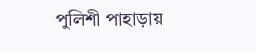পুলিশী পাহাড়ায়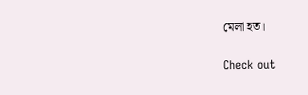মেলা হত।

Check out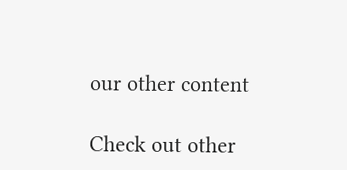our other content

Check out other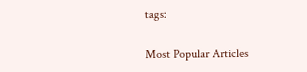tags:

Most Popular Articles